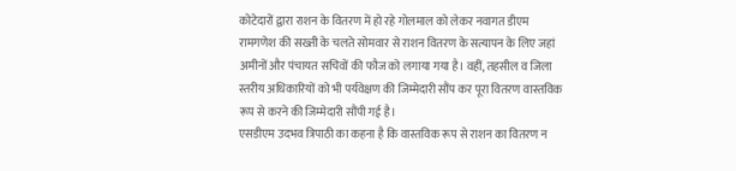कोटेदारों द्वारा राशन के वितरण में हो रहे गोलमाल को लेकर नवागत डीएम रामगणेश की सख्ती के चलते सोमवार से राशन वितरण के सत्यापन के लिए जहां अमीनों और पंचायत सचिवों की फौज को लगाया गया है। वहीं, तहसील व जिला स्तरीय अधिकारियों को भी पर्यवेक्षण की जिम्मेदारी सौंप कर पूरा वितरण वास्तविक रूप से करने की जिम्मेदारी सौंपी गई है।
एसडीएम उदभव त्रिपाठी का कहना है कि वास्तविक रूप से राशन का वितरण न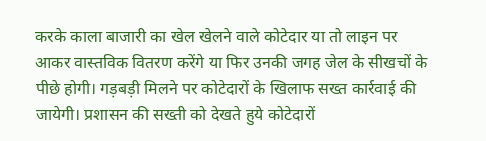करके काला बाजारी का खेल खेलने वाले कोटेदार या तो लाइन पर आकर वास्तविक वितरण करेंगे या फिर उनकी जगह जेल के सीखचों के पीछे होगी। गड़बड़ी मिलने पर कोटेदारों के खिलाफ सख्त कार्रवाई की जायेगी। प्रशासन की सख्ती को देखते हुये कोटेदारों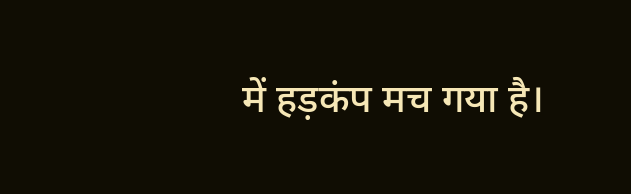में हड़कंप मच गया है।